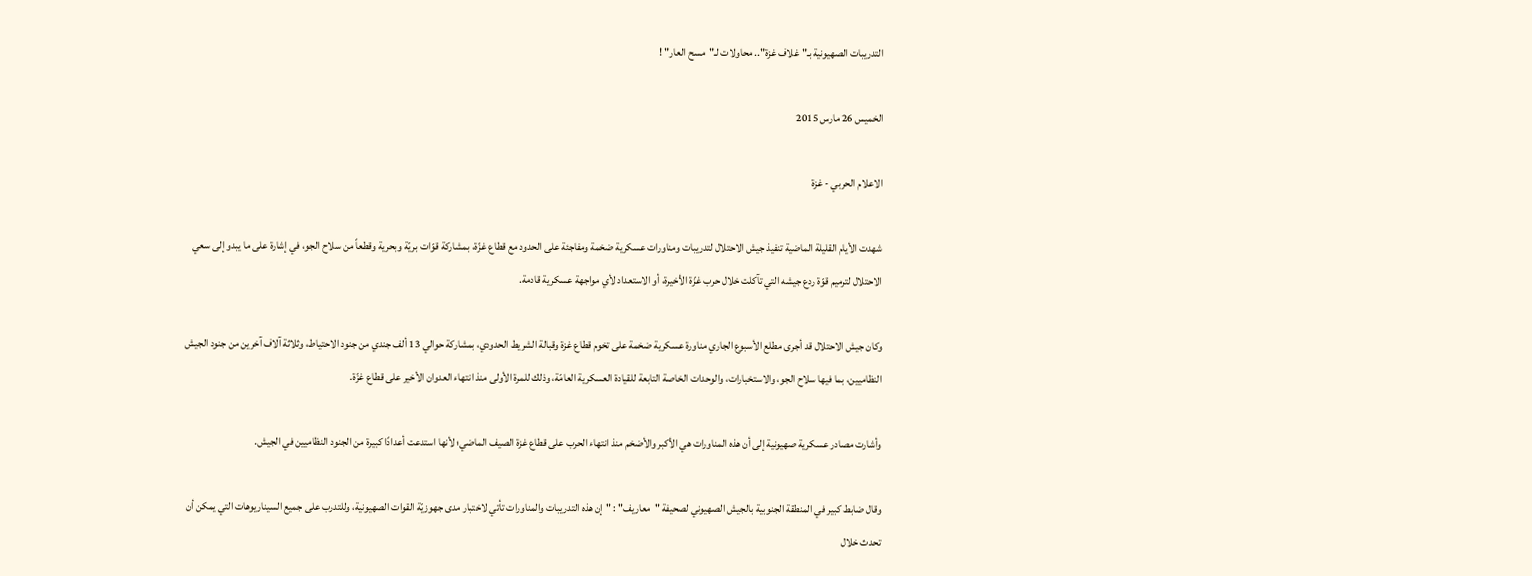التدريبات الصهيونية بـ"غلاف غزة".. محاولات لـ"مسح العار" !

الخميس 26 مارس 2015

الاعلام الحربي - غزة

شهدت الأيام القليلة الماضية تنفيذ جيش الاحتلال لتدريبات ومناورات عسكرية ضخمة ومفاجئة على الحدود مع قطاع غزّة، بمشاركة قوّات بريّة وبحرية وقطعاً من سلاح الجو، في إشارة على ما يبدو إلى سعي الاحتلال لترميم قوّة ردع جيشه التي تآكلت خلال حرب غزّة الأخيرة، أو الاستعداد لأي مواجهة عسكرية قادمة.

وكان جيش الاحتلال قد أجرى مطلع الأسبوع الجاري مناورة عسكرية ضخمة على تخوم قطاع غزة وقبالة الشريط الحدودي، بمشاركة حوالي 13 ألف جندي من جنود الاحتياط، وثلاثة آلاف آخرين من جنود الجيش النظاميين، بما فيها سلاح الجو، والاستخبارات، والوحدات الخاصة التابعة للقيادة العسكرية العامّة، وذلك للمرة الأولى منذ انتهاء العدوان الأخير على قطاع غزّة.

وأشارت مصادر عسكرية صهيونية إلى أن هذه المناورات هي الأكبر والأضخم منذ انتهاء الحرب على قطاع غزة الصيف الماضي؛ لأنها استدعت أعدادًا كبيرة من الجنود النظاميين في الجيش.

وقال ضابط كبير في المنطقة الجنوبية بالجيش الصهيوني لصحيفة "معاريف" : "إن هذه التدريبات والمناورات تأتي لاختبار مدى جهوزيّة القوات الصهيونية، وللتدرب على جميع السيناريوهات التي يمكن أن تحدث خلال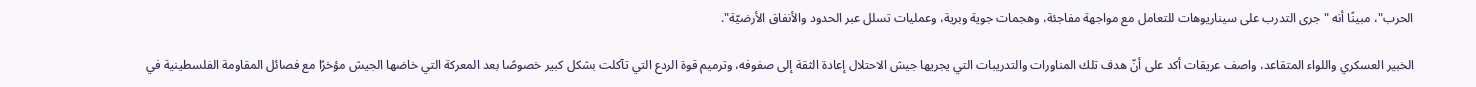الحرب"، مبينًا أنه "جرى التدرب على سيناريوهات للتعامل مع مواجهة مفاجئة، وهجمات جوية وبرية، وعمليات تسلل عبر الحدود والأنفاق الأرضيّة".

الخبير العسكري واللواء المتقاعد، واصف عريقات أكد على أنّ هدف تلك المناورات والتدريبات التي يجريها جيش الاحتلال إعادة الثقة إلى صفوفه، وترميم قوة الردع التي تآكلت بشكل كبير خصوصًا بعد المعركة التي خاضها الجيش مؤخرًا مع فصائل المقاومة الفلسطينية في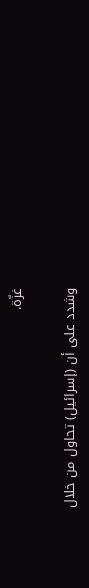غزّة.

وشدد على أن (إسرائيل) تحاول من خلال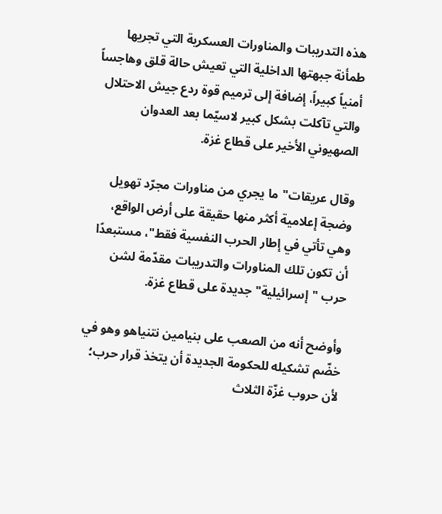هذه التدريبات والمناورات العسكرية التي تجريها طمأنة جبهتها الداخلية التي تعيش حالة قلق وهاجساً أمنياً كبيراً، إضافة إلى ترميم قوة ردع جيش الاحتلال والتي تآكلت بشكل كبير لاسيّما بعد العدوان الصهيوني الأخير على قطاع غزة.

وقال عريقات"ما يجري من مناورات مجرّد تهويل وضجة إعلامية أكثر منها حقيقة على أرض الواقع، وهي تأتي في إطار الحرب النفسية فقط"، مستبعدًا أن تكون تلك المناورات والتدريبات مقدّمة لشن حرب "إسرائيلية" جديدة على قطاع غزة.

وأوضح أنه من الصعب على بنيامين نتنياهو وهو في خضّم تشكيله للحكومة الجديدة أن يتخذ قرار حرب؛ لأن حروب غزّة الثلاث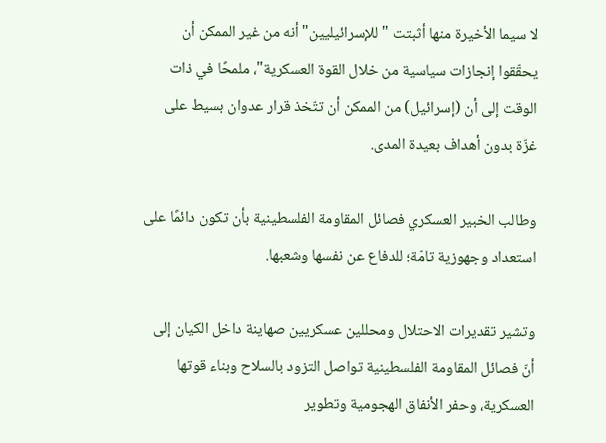لا سيما الأخيرة منها أثبتت "للإسرائيليين" أنه من غير الممكن أن يحقّقوا إنجازات سياسية من خلال القوة العسكرية"، ملمحًا في ذات الوقت إلى أن (إسرائيل) من الممكن أن تتّخذ قرار عدوان بسيط على غزّة بدون أهداف بعيدة المدى.

وطالب الخبير العسكري فصائل المقاومة الفلسطينية بأن تكون دائمًا على استعداد وجهوزية تامّة؛ للدفاع عن نفسها وشعبها.

وتشير تقديرات الاحتلال ومحللين عسكريين صهاينة داخل الكيان إلى أنّ فصائل المقاومة الفلسطينية تواصل التزود بالسلاح وبناء قوتها العسكرية، وحفر الأنفاق الهجومية وتطوير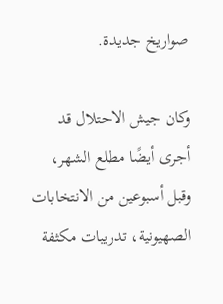صواريخ جديدة.

وكان جيش الاحتلال قد أجرى أيضًا مطلع الشهر، وقبل أسبوعين من الانتخابات الصهيونية، تدريبات مكثفة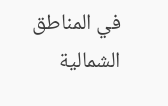في المناطق الشمالية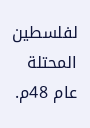لفلسطين المحتلة عام 48م.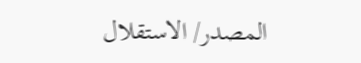المصدر/ الاستقلال